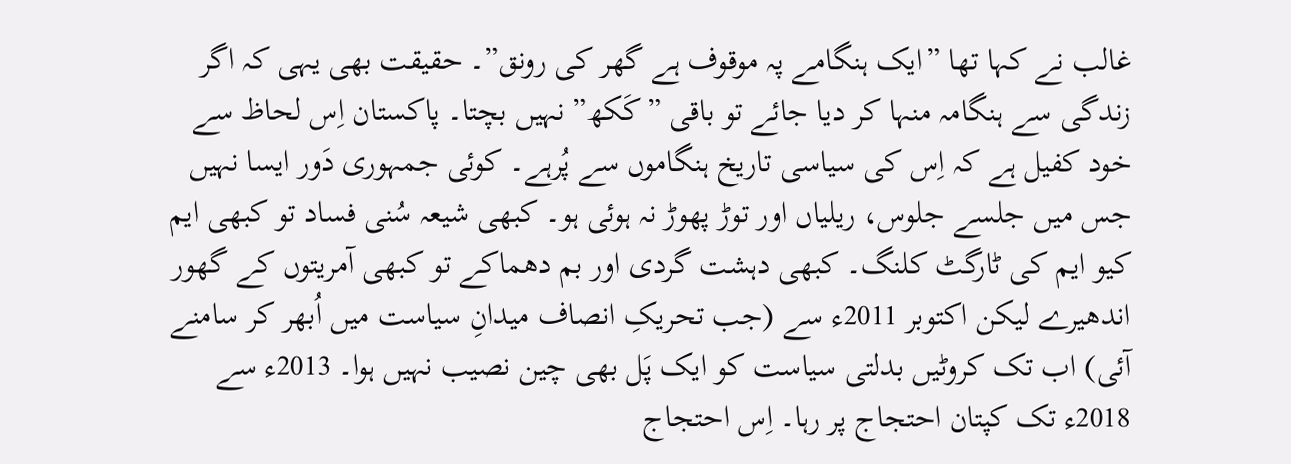غالب نے کہا تھا ”ایک ہنگامے پہ موقوف ہے گھر کی رونق”۔ حقیقت بھی یہی کہ اگر زندگی سے ہنگامہ منہا کر دیا جائے تو باقی ”کَکھ” نہیں بچتا۔ پاکستان اِس لحاظ سے خود کفیل ہے کہ اِس کی سیاسی تاریخ ہنگاموں سے پُرہے۔ کوئی جمہوری دَور ایسا نہیں جس میں جلسے جلوس، ریلیاں اور توڑ پھوڑ نہ ہوئی ہو۔ کبھی شیعہ سُنی فساد تو کبھی ایم کیو ایم کی ٹارگٹ کلنگ۔ کبھی دہشت گردی اور بم دھماکے تو کبھی آمریتوں کے گھور اندھیرے لیکن اکتوبر 2011ء سے (جب تحریکِ انصاف میدانِ سیاست میں اُبھر کر سامنے آئی) اب تک کروٹیں بدلتی سیاست کو ایک پَل بھی چین نصیب نہیں ہوا۔ 2013ء سے 2018ء تک کپتان احتجاج پر رہا۔ اِس احتجاج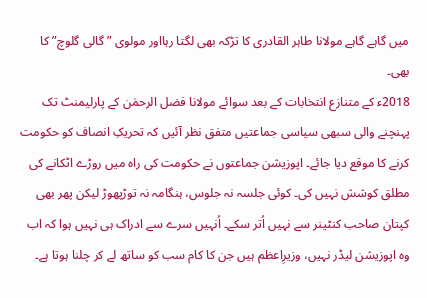میں گاہے گاہے مولانا طاہر القادری کا تڑکہ بھی لگتا رہااور مولوی ”گالی گلوچ” کا بھی۔
2018ء کے متنازع انتخابات کے بعد سوائے مولانا فضل الرحمٰن کے پارلیمنٹ تک پہنچنے والی سبھی سیاسی جماعتیں متفق نظر آئیں کہ تحریکِ انصاف کو حکومت کرنے کا موقع دیا جائے۔ اپوزیشن جماعتوں نے حکومت کی راہ میں روڑے اٹکانے کی مطلق کوشش نہیں کی۔ کوئی جلسہ نہ جلوس، ہنگامہ نہ توڑپھوڑ لیکن پھر بھی کپتان صاحب کنٹینر سے نہیں اُتر سکے۔ اُنہیں سرے سے ادراک ہی نہیں ہوا کہ اب وہ اپوزیشن لیڈر نہیں، وزیرِاعظم ہیں جن کا کام سب کو ساتھ لے کر چلنا ہوتا ہے۔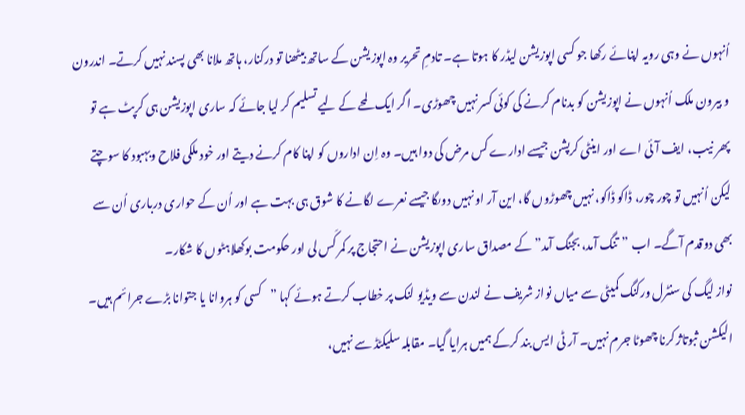اُنہوں نے وہی رویہ اپنائے رکھا جو کسی اپوزیشن لیڈر کا ہوتا ہے۔ تادمِ تحریر وہ اپوزیشن کے ساتھ بیٹھنا تو درکنار، ہاتھ ملانا بھی پسند نہیں کرتے۔ اندرون و بیرون ملک اُنہوں نے اپوزیشن کو بدنام کرنے کی کوئی کسر نہیں چھوڑی۔ اگر ایک لمحے کے لیے تسلیم کر لیا جائے کہ ساری اپوزیشن ہی کرپٹ ہے تو پھر نیب، ایف آئی اے اور اینٹی کرپشن جیسے ادارے کس مرض کی دوا ہیں۔ وہ اِن اداروں کو اپنا کام کرنے دیتے اور خود ملکی فلاح وبہبود کا سوچتے لیکن اُنہیں تو چور چور، ڈاکو ڈاکو، نہیں چھوڑوں گا، این آر او نہیں دوںگا جیسے نعرے لگانے کا شوق ہی بہت ہے اور اُن کے حواری درباری اُن سے بھی دوقدم آگے۔ اب ”تنگ آمد، بجنگ آمد” کے مصداق ساری اپوزیشن نے احتجاج پر کمر کَس لی اور حکومت بوکھلاہٹوں کا شکار۔
نواز لیگ کی سنٹرل ورکنگ کمیٹی سے میاں نواز شریف نے لندن سے ویڈیو لنک پر خطاب کرتے ہوئے کہا ”کسی کو ہروانا یا جتوانا بڑے جرائم ہیں۔ الیکشن ثبوتاژ کرنا چھوٹا جرم نہیں۔ آر ٹی ایس بند کرکے ہمیں ہرایا گیا۔ مقابلہ سلیکٹڈ سے نہیں،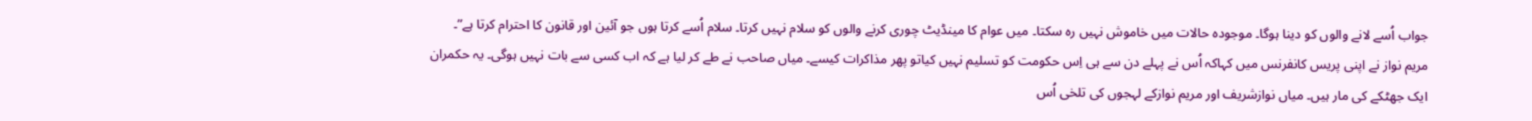جواب اُسے لانے والوں کو دینا ہوگا۔ موجودہ حالات میں خاموش نہیں رہ سکتا۔ میں عوام کا مینڈیٹ چوری کرنے والوں کو سلام نہیں کرتا۔ سلام اُسے کرتا ہوں جو آئین اور قانون کا احترام کرتا ہے”۔ مریم نواز نے اپنی پریس کانفرنس میں کہاکہ اُس نے پہلے دن سے ہی اِس حکومت کو تسلیم نہیں کیاتو پھر مذاکرات کیسے۔ میاں صاحب نے طے کر لیا ہے کہ اب کسی سے بات نہیں ہوگی۔ یہ حکمران ایک جھٹکے کی مار ہیں۔ میاں نوازشریف اور مریم نوازکے لہجوں کی تلخی اُس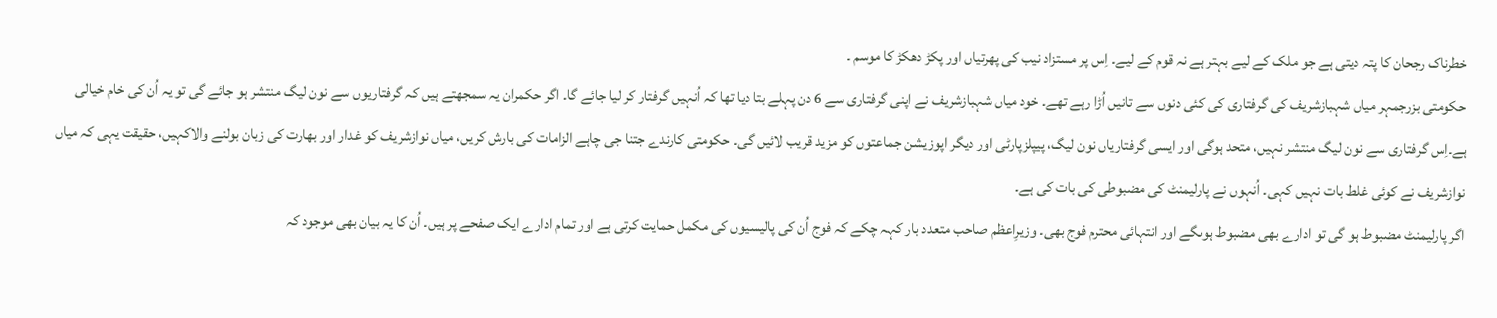خطرناک رجحان کا پتہ دیتی ہے جو ملک کے لیے بہتر ہے نہ قوم کے لیے۔ اِس پر مستزاد نیب کی پھرتیاں اور پکڑ دھکڑ کا موسم ۔
حکومتی بزرجمہر میاں شہبازشریف کی گرفتاری کی کئی دنوں سے تانیں اُڑا رہے تھے۔ خود میاں شہبازشریف نے اپنی گرفتاری سے 6 دن پہلے بتا دیا تھا کہ اُنہیں گرفتار کر لیا جائے گا۔ اگر حکمران یہ سمجھتے ہیں کہ گرفتاریوں سے نون لیگ منتشر ہو جائے گی تو یہ اُن کی خام خیالی ہے۔اِس گرفتاری سے نون لیگ منتشر نہیں، متحد ہوگی اور ایسی گرفتاریاں نون لیگ، پیپلزپارٹی اور دیگر اپوزیشن جماعتوں کو مزید قریب لائیں گی۔ حکومتی کارندے جتنا جی چاہے الزامات کی بارش کریں، میاں نوازشریف کو غدار اور بھارت کی زبان بولنے والاکہیں، حقیقت یہی کہ میاں نوازشریف نے کوئی غلط بات نہیں کہی۔ اُنہوں نے پارلیمنٹ کی مضبوطی کی بات کی ہے۔
اگر پارلیمنٹ مضبوط ہو گی تو ادارے بھی مضبوط ہوںگے اور انتہائی محترم فوج بھی۔ وزیرِاعظم صاحب متعدد بار کہہ چکے کہ فوج اُن کی پالیسیوں کی مکمل حمایت کرتی ہے اور تمام ادارے ایک صفحے پر ہیں۔ اُن کا یہ بیان بھی موجود کہ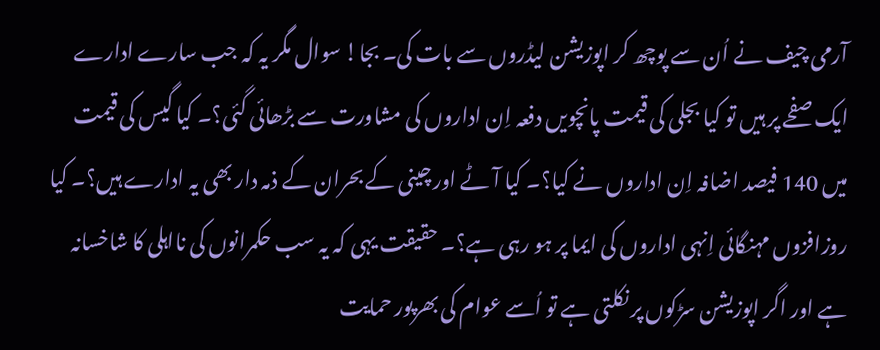آرمی چیف نے اُن سے پوچھ کر اپوزیشن لیڈروں سے بات کی۔ بجا! سوال مگر یہ کہ جب سارے ادارے ایک صفحے پر ہیں تو کیا بجلی کی قیمت پانچویں دفعہ اِن اداروں کی مشاورت سے بڑھائی گئی؟۔ کیا گیس کی قیمت میں 140 فیصد اضافہ اِن اداروں نے کیا؟۔ کیا آٹے اور چینی کے بحران کے ذمہ دار بھی یہ ادارے ہیں؟۔ کیا روزافزوں مہنگائی اِنہی اداروں کی ایما پر ہو رہی ہے؟۔ حقیقت یہی کہ یہ سب حکمرانوں کی نااہلی کا شاخسانہ ہے اور اگر اپوزیشن سڑکوں پر نکلتی ہے تو اُسے عوام کی بھرپور حمایت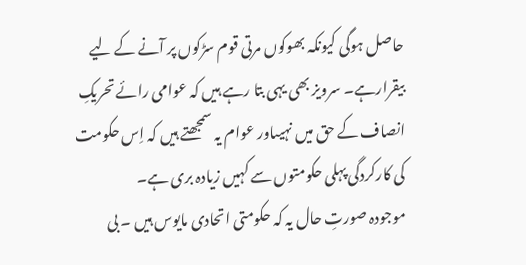حاصل ہوگی کیونکہ بھوکوں مرتی قوم سڑکوں پر آنے کے لیے بیقرارہے۔ سرویز بھی یہی بتا رہے ہیں کہ عوامی رائے تحریکِ انصاف کے حق میں نہیںاور عوام یہ سمجھتے ہیں کہ اِس حکومت کی کارکردگی پہلی حکومتوں سے کہیں زیادہ بری ہے۔
موجودہ صورتِ حال یہ کہ حکومتی اتحادی مایوس ہیں ۔ بی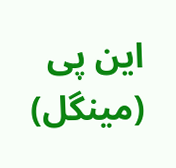این پی (مینگل)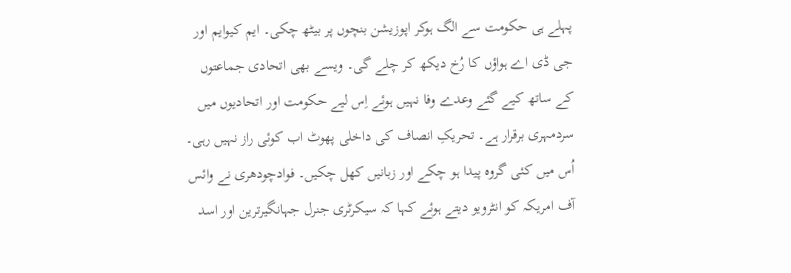پہلے ہی حکومت سے الگ ہوکر اپوزیشن بنچوں پر بیٹھ چکی۔ ایم کیوایم اور جی ڈی اے ہواؤں کا رُخ دیکھ کر چلے گی۔ ویسے بھی اتحادی جماعتوں کے ساتھ کیے گئے وعدے وفا نہیں ہوئے اِس لیے حکومت اور اتحادیوں میں سردمہری برقرار ہے۔ تحریکِ انصاف کی داخلی پھوٹ اب کوئی راز نہیں رہی۔ اُس میں کئی گروہ پیدا ہو چکے اور زبانیں کھل چکیں۔ فوادچودھری نے وائس آف امریکہ کو انٹرویو دیتے ہوئے کہا کہ سیکرٹری جنرل جہانگیرترین اور اسد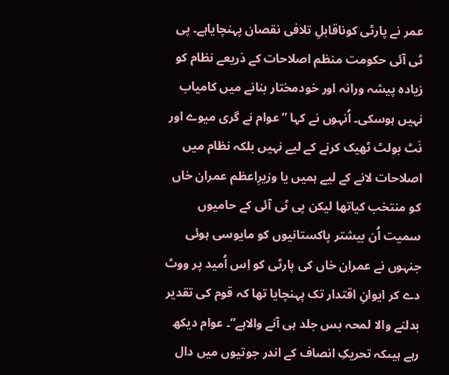عمر نے پارٹی کوناقابلِ تلافی نقصان پہنچایاہے۔ پی ٹی آئی حکومت منظم اصلاحات کے ذریعے نظام کو زیادہ پیشہ ورانہ اور خودمختار بنانے میں کامیاب نہیں ہوسکی۔ اُنہوں نے کہا ”عوام نے گری میوے اور نَٹ بولٹ ٹھیک کرنے کے لیے نہیں بلکہ نظام میں اصلاحات لانے کے لیے ہمیں یا وزیرِاعظم عمران خاں کو منتخب کیاتھا لیکن پی ٹی آئی کے حامیوں سمیت اُن بیشتر پاکستانیوں کو مایوسی ہوئی جنہوں نے عمران خاں کی پارٹی کو اِس اُمید پر ووٹ دے کر ایوانِ اقتدار تک پہنچایا تھا کہ قوم کی تقدیر بدلنے والا لمحہ بس جلد ہی آنے والاہے”۔ عوام دیکھ رہے ہیںکہ تحریکِ انصاف کے اندر جوتیوں میں دال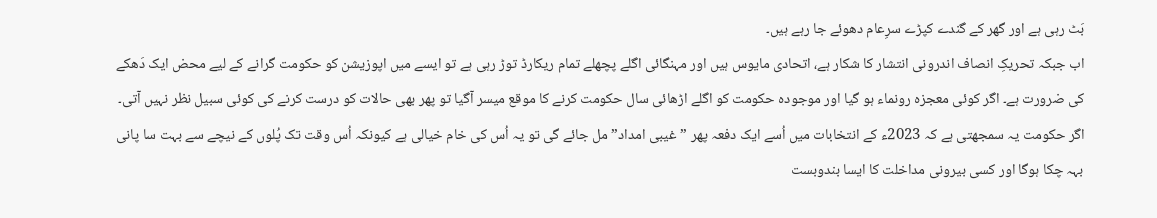بَٹ رہی ہے اور گھر کے گندے کپڑے سرِعام دھوئے جا رہے ہیں۔
اب جبکہ تحریکِ انصاف اندرونی انتشار کا شکار ہے، اتحادی مایوس ہیں اور مہنگائی اگلے پچھلے تمام ریکارڈ توڑ رہی ہے تو ایسے میں اپوزیشن کو حکومت گرانے کے لیے محض ایک دَھکے کی ضرورت ہے۔ اگر کوئی معجزہ رونماء ہو گیا اور موجودہ حکومت کو اگلے اڑھائی سال حکومت کرنے کا موقع میسر آگیا تو پھر بھی حالات کو درست کرنے کی کوئی سبیل نظر نہیں آتی۔ اگر حکومت یہ سمجھتی ہے کہ 2023ء کے انتخابات میں اُسے ایک دفعہ پھر ”غیبی امداد” مل جائے گی تو یہ اُس کی خام خیالی ہے کیونکہ اُس وقت تک پُلوں کے نیچے سے بہت سا پانی بہہ چکا ہوگا اور کسی بیرونی مداخلت کا ایسا بندوبست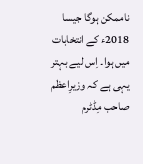ناممکن ہوگا جیسا 2018ء کے انتخابات میں ہوا۔ اِس لیے بہتر یہی ہے کہ وزیرِاعظم صاحب مِڈٹرم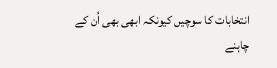انتخابات کا سوچیں کیونکہ ابھی بھی اُن کے چاہنے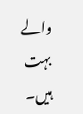والے بہت ہیں۔